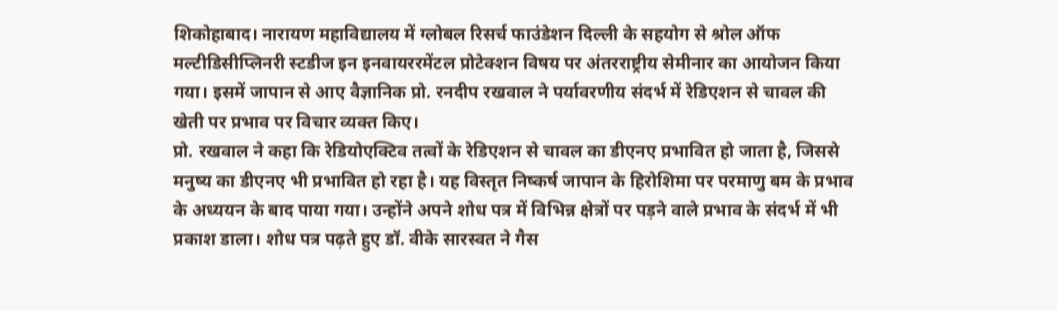शिकोहाबाद। नारायण महाविद्यालय में ग्लोबल रिसर्च फाउंडेशन दिल्ली के सहयोग से श्रोल ऑफ मल्टीडिसीप्लिनरी स्टडीज इन इनवायररमेंटल प्रोटेक्शन विषय पर अंतरराष्ट्रीय सेमीनार का आयोजन किया गया। इसमें जापान से आए वैज्ञानिक प्रो. रनदीप रखवाल ने पर्यावरणीय संदर्भ में रेडिएशन से चावल की खेती पर प्रभाव पर विचार व्यक्त किए।
प्रो. रखवाल ने कहा कि रेडियोएक्टिव तत्वों के रेडिएशन से चावल का डीएनए प्रभावित हो जाता है, जिससे मनुष्य का डीएनए भी प्रभावित हो रहा है। यह विस्तृत निष्कर्ष जापान के हिरोशिमा पर परमाणु बम के प्रभाव के अध्ययन के बाद पाया गया। उन्होंने अपने शोध पत्र में विभिन्न क्षेत्रों पर पड़ने वाले प्रभाव के संदर्भ में भी प्रकाश डाला। शोध पत्र पढ़ते हुए डॉ. वीके सारस्वत ने गैस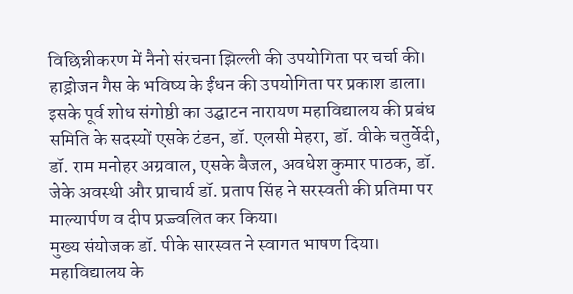विछिन्नीकरण में नैनो संरचना झिल्ली की उपयोगिता पर चर्चा की।
हाड्रोजन गैस के भविष्य के ईंधन की उपयोगिता पर प्रकाश डाला। इसके पूर्व शोध संगोष्ठी का उद्घाटन नारायण महाविद्यालय की प्रबंध समिति के सदस्यों एसके टंडन, डॉ. एलसी मेहरा, डॉ. वीके चतुर्वेदी, डॉ. राम मनोहर अग्रवाल, एसके बैजल, अवधेश कुमार पाठक, डॉ. जेके अवस्थी और प्राचार्य डॉ. प्रताप सिंह ने सरस्वती की प्रतिमा पर माल्यार्पण व दीप प्रज्ज्वलित कर किया।
मुख्य संयोजक डॉ. पीके सारस्वत ने स्वागत भाषण दिया। महाविद्यालय के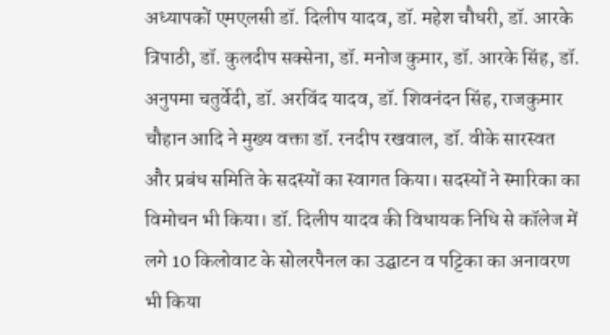अध्यापकों एमएलसी डॉ. दिलीप यादव, डॉ. महेश चौधरी, डॉ. आरके त्रिपाठी, डॉ. कुलदीप सक्सेना, डॉ. मनोज कुमार, डॉ. आरके सिंह, डॉ. अनुपमा चतुर्वेदी, डॉ. अरविंद यादव, डॉ. शिवनंदन सिंह, राजकुमार चौहान आदि ने मुख्य वक्ता डॉ. रनदीप रखवाल, डॉ. वीके सारस्वत और प्रबंध समिति के सदस्यों का स्वागत किया। सदस्यों ने स्मारिका का विमोचन भी किया। डॉ. दिलीप यादव की विधायक निधि से कॉलेज में लगे 10 किलोवाट के सोलरपैनल का उद्घाटन व पट्टिका का अनावरण भी किया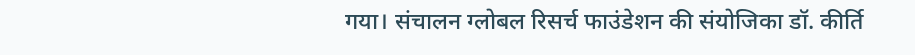गया। संचालन ग्लोबल रिसर्च फाउंडेशन की संयोजिका डॉ. कीर्ति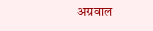अग्रवाल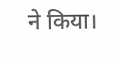ने किया।